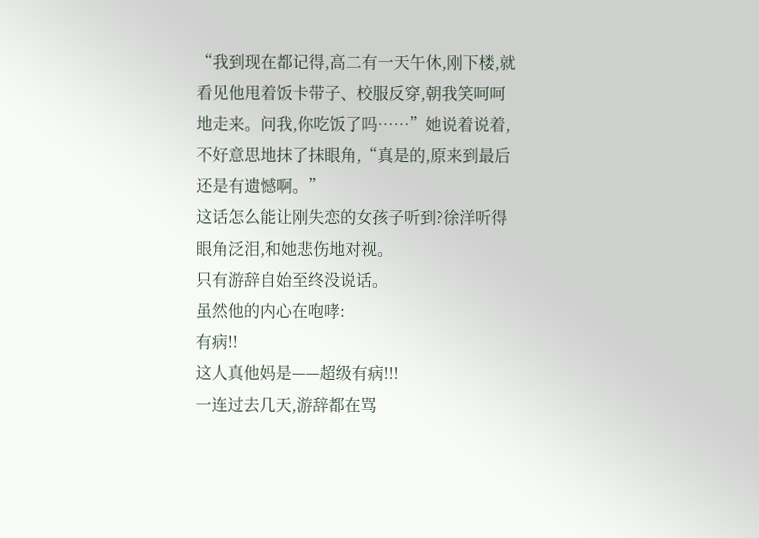“我到现在都记得,高二有一天午休,刚下楼,就看见他甩着饭卡带子、校服反穿,朝我笑呵呵地走来。问我,你吃饭了吗……”她说着说着,不好意思地抹了抹眼角,“真是的,原来到最后还是有遗憾啊。”
这话怎么能让刚失恋的女孩子听到?徐洋听得眼角泛泪,和她悲伤地对视。
只有游辞自始至终没说话。
虽然他的内心在咆哮:
有病!!
这人真他妈是——超级有病!!!
一连过去几天,游辞都在骂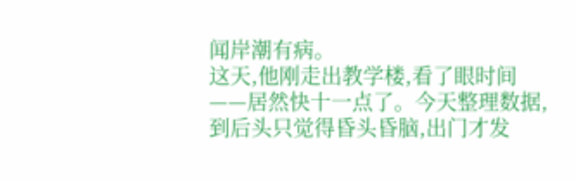闻岸潮有病。
这天,他刚走出教学楼,看了眼时间——居然快十一点了。今天整理数据,到后头只觉得昏头昏脑,出门才发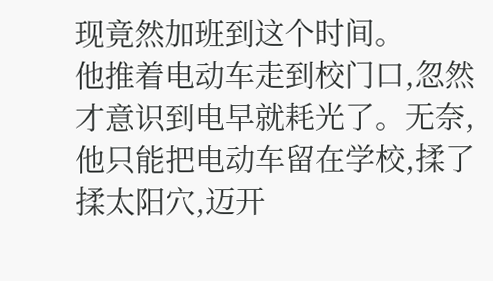现竟然加班到这个时间。
他推着电动车走到校门口,忽然才意识到电早就耗光了。无奈,他只能把电动车留在学校,揉了揉太阳穴,迈开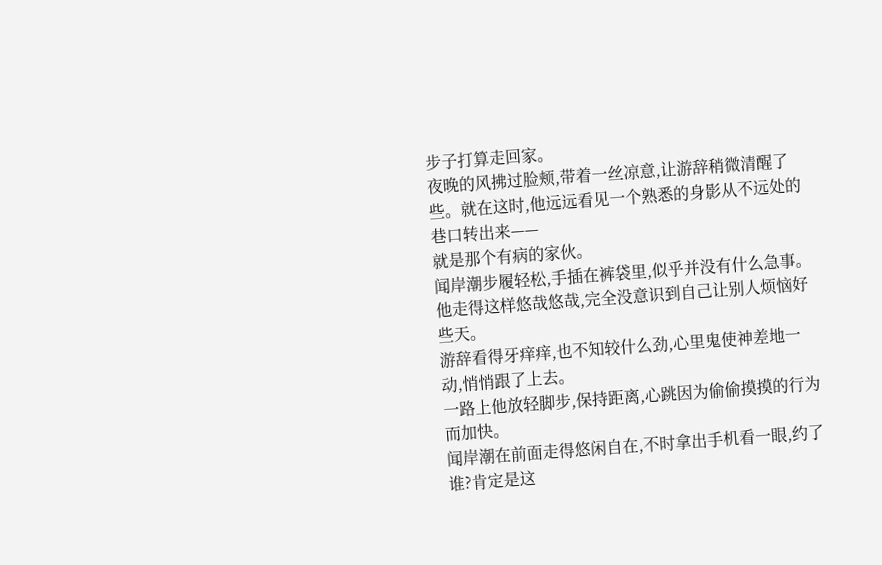步子打算走回家。
夜晚的风拂过脸颊,带着一丝凉意,让游辞稍微清醒了些。就在这时,他远远看见一个熟悉的身影从不远处的巷口转出来——
就是那个有病的家伙。
闻岸潮步履轻松,手插在裤袋里,似乎并没有什么急事。他走得这样悠哉悠哉,完全没意识到自己让别人烦恼好些天。
游辞看得牙痒痒,也不知较什么劲,心里鬼使神差地一动,悄悄跟了上去。
一路上他放轻脚步,保持距离,心跳因为偷偷摸摸的行为而加快。
闻岸潮在前面走得悠闲自在,不时拿出手机看一眼,约了谁?肯定是这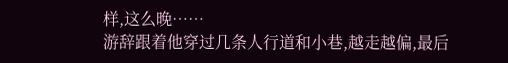样,这么晚……
游辞跟着他穿过几条人行道和小巷,越走越偏,最后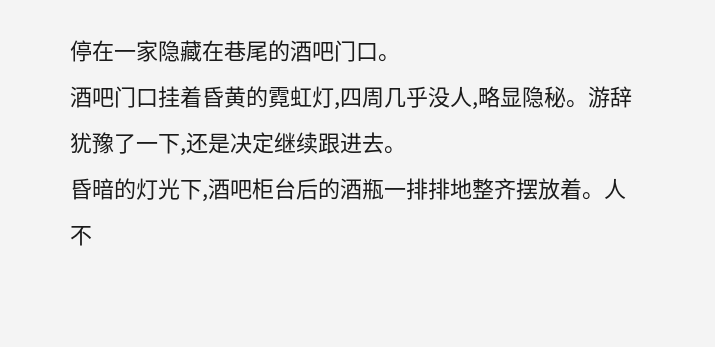停在一家隐藏在巷尾的酒吧门口。
酒吧门口挂着昏黄的霓虹灯,四周几乎没人,略显隐秘。游辞犹豫了一下,还是决定继续跟进去。
昏暗的灯光下,酒吧柜台后的酒瓶一排排地整齐摆放着。人不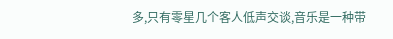多,只有零星几个客人低声交谈,音乐是一种带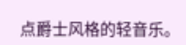点爵士风格的轻音乐。